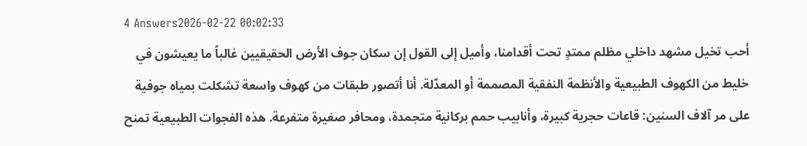4 Answers2026-02-22 00:02:33
أحب تخيل مشهد داخلي مظلم ممتدٍ تحت أقدامنا، وأميل إلى القول إن سكان جوف الأرض الحقيقيين غالباً ما يعيشون في خليط من الكهوف الطبيعية والأنظمة النفقية المصممة أو المعدّلة. أنا أتصور طبقات من كهوف واسعة تشكلت بمياه جوفية على مر آلاف السنين: قاعات حجرية كبيرة، وأنابيب حمم بركانية متجمدة، ومحافر صغيرة متفرعة. هذه الفجوات الطبيعية تمنح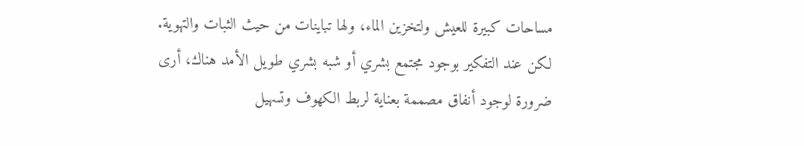مساحات كبيرة للعيش ولتخزين الماء، ولها تباينات من حيث الثبات والتهوية.
لكن عند التفكير بوجود مجتمع بشري أو شبه بشري طويل الأمد هناك، أرى ضرورة لوجود أنفاق مصممة بعناية لربط الكهوف وتسهيل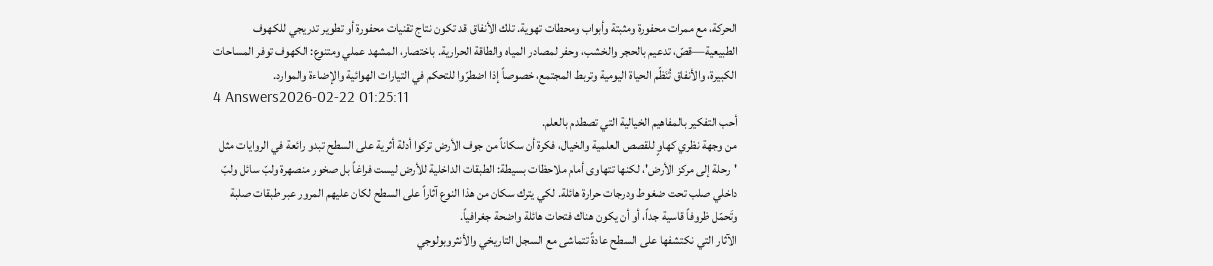الحركة، مع ممرات محفورة ومثبتة وأبواب ومحطات تهوية. تلك الأنفاق قد تكون نتاج تقنيات محفورة أو تطوير تدريجي للكهوف الطبيعية—قصّ، تدعيم بالحجر والخشب، وحفر لمصادر المياه والطاقة الحرارية. باختصار، المشهد عملي ومتنوع: الكهوف توفر المساحات الكبيرة، والأنفاق تُنَظّم الحياة اليومية وتربط المجتمع، خصوصاً إذا اضطرّوا للتحكم في التيارات الهوائية والإضاءة والموارد.
4 Answers2026-02-22 01:25:11
أحب التفكير بالمفاهيم الخيالية التي تصطدم بالعلم.
من وجهة نظري كهاوٍ للقصص العلمية والخيال، فكرة أن سكاناً من جوف الأرض تركوا أدلة أثرية على السطح تبدو رائعة في الروايات مثل 'رحلة إلى مركز الأرض'، لكنها تتهاوى أمام ملاحظات بسيطة: الطبقات الداخلية للأرض ليست فراغاً بل صخور منصهرة ولبّ سائل ولبّ داخلي صلب تحت ضغوط ودرجات حرارة هائلة. لكي يترك سكان من هذا النوع آثاراً على السطح لكان عليهم المرور عبر طبقات صلبة وتَحمّل ظروفاً قاسية جداً، أو أن يكون هناك فتحات هائلة واضحة جغرافياً.
الآثار التي نكتشفها على السطح عادةً تتماشى مع السجل التاريخي والأنثروبولوجي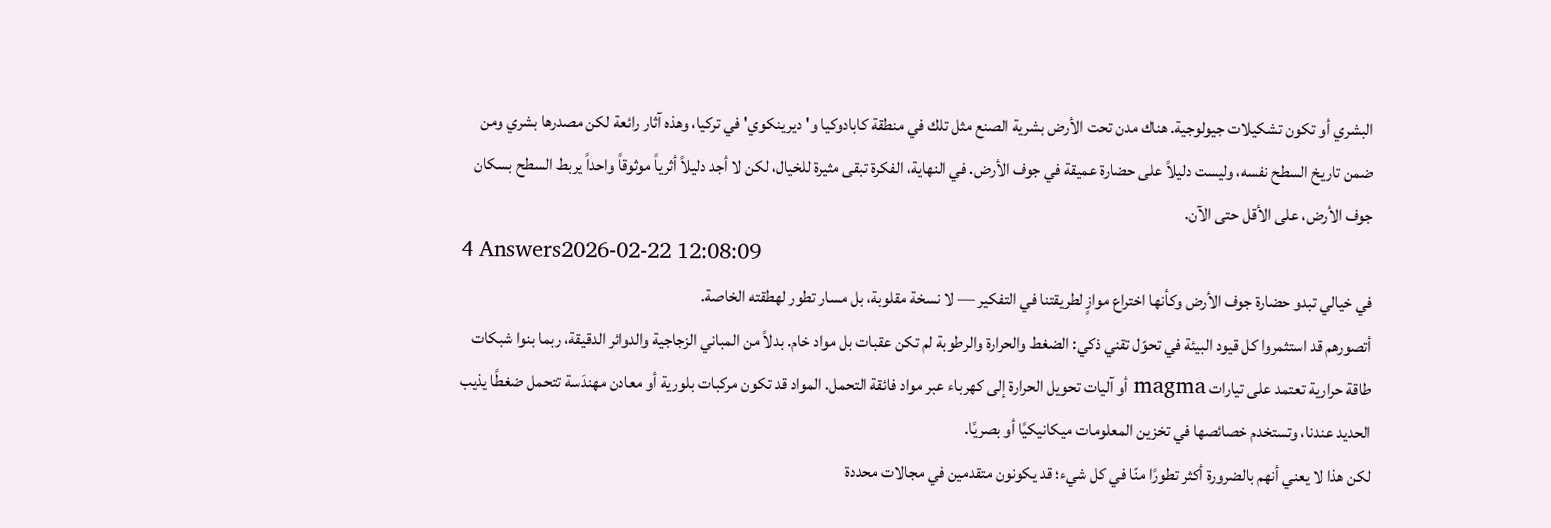البشري أو تكون تشكيلات جيولوجية. هناك مدن تحت الأرض بشرية الصنع مثل تلك في منطقة كابادوكيا و'ديرينكوي' في تركيا، وهذه آثار رائعة لكن مصدرها بشري ومن ضمن تاريخ السطح نفسه، وليست دليلاً على حضارة عميقة في جوف الأرض. في النهاية، الفكرة تبقى مثيرة للخيال، لكن لا أجد دليلاً أثرياً موثوقاً واحداً يربط السطح بسكان جوف الأرض، على الأقل حتى الآن.
4 Answers2026-02-22 12:08:09
في خيالي تبدو حضارة جوف الأرض وكأنها اختراع موازٍ لطريقتنا في التفكير — لا نسخة مقلوبة، بل مسار تطور لهطقته الخاصة.
أتصورهم قد استثمروا كل قيود البيئة في تحوّل تقني ذكي: الضغط والحرارة والرطوبة لم تكن عقبات بل مواد خام. بدلاً من المباني الزجاجية والدوائر الدقيقة، ربما بنوا شبكات طاقة حرارية تعتمد على تيارات magma أو آليات تحويل الحرارة إلى كهرباء عبر مواد فائقة التحمل. المواد قد تكون مركبات بلورية أو معادن مهندَسة تتحمل ضغطًا يذيب الحديد عندنا، وتستخدم خصائصها في تخزين المعلومات ميكانيكيًا أو بصريًا.
لكن هذا لا يعني أنهم بالضرورة أكثر تطورًا منّا في كل شيء؛ قد يكونون متقدمين في مجالات محددة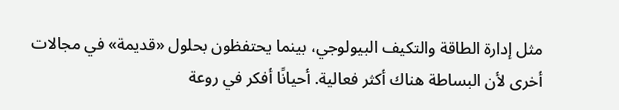مثل إدارة الطاقة والتكيف البيولوجي، بينما يحتفظون بحلول «قديمة» في مجالات أخرى لأن البساطة هناك أكثر فعالية. أحيانًا أفكر في روعة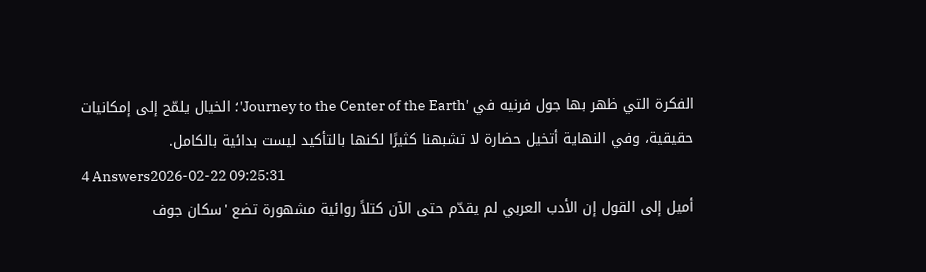الفكرة التي ظهر بها جول فرنيه في 'Journey to the Center of the Earth'؛ الخيال يلمّح إلى إمكانيات حقيقية، وفي النهاية أتخيل حضارة لا تشبهنا كثيرًا لكنها بالتأكيد ليست بدائية بالكامل.
4 Answers2026-02-22 09:25:31
أميل إلى القول إن الأدب العربي لم يقدّم حتى الآن كتلاً روائية مشهورة تضع 'سكان جوف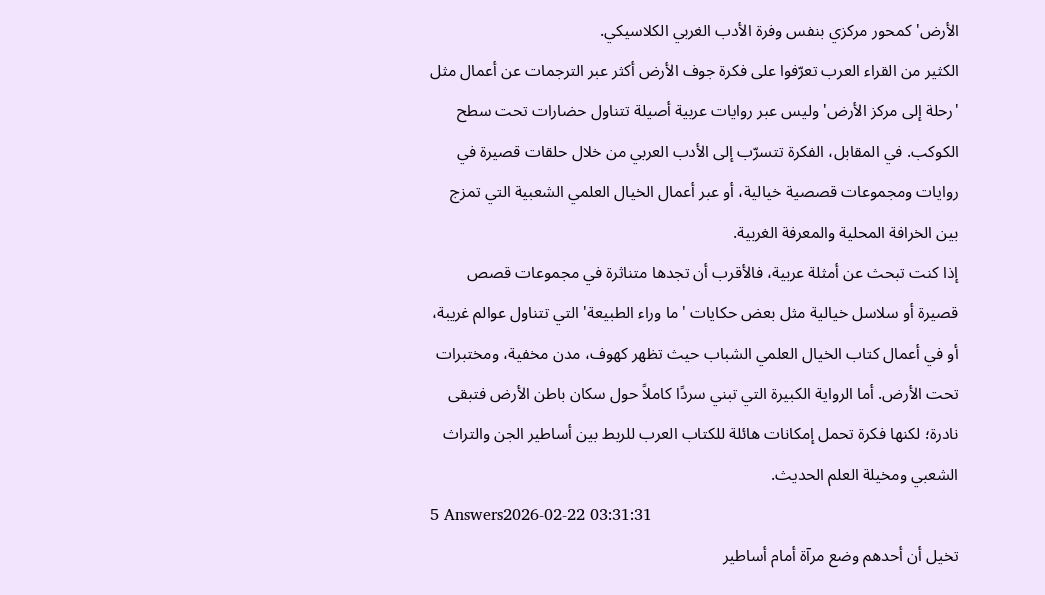الأرض' كمحور مركزي بنفس وفرة الأدب الغربي الكلاسيكي.
الكثير من القراء العرب تعرّفوا على فكرة جوف الأرض أكثر عبر الترجمات عن أعمال مثل 'رحلة إلى مركز الأرض' وليس عبر روايات عربية أصيلة تتناول حضارات تحت سطح الكوكب. في المقابل، الفكرة تتسرّب إلى الأدب العربي من خلال حلقات قصيرة في روايات ومجموعات قصصية خيالية، أو عبر أعمال الخيال العلمي الشعبية التي تمزج بين الخرافة المحلية والمعرفة الغربية.
إذا كنت تبحث عن أمثلة عربية، فالأقرب أن تجدها متناثرة في مجموعات قصص قصيرة أو سلاسل خيالية مثل بعض حكايات 'ما وراء الطبيعة' التي تتناول عوالم غريبة، أو في أعمال كتاب الخيال العلمي الشباب حيث تظهر كهوف، مدن مخفية، ومختبرات تحت الأرض. أما الرواية الكبيرة التي تبني سردًا كاملاً حول سكان باطن الأرض فتبقى نادرة؛ لكنها فكرة تحمل إمكانات هائلة للكتاب العرب للربط بين أساطير الجن والتراث الشعبي ومخيلة العلم الحديث.
5 Answers2026-02-22 03:31:31
تخيل أن أحدهم وضع مرآة أمام أساطير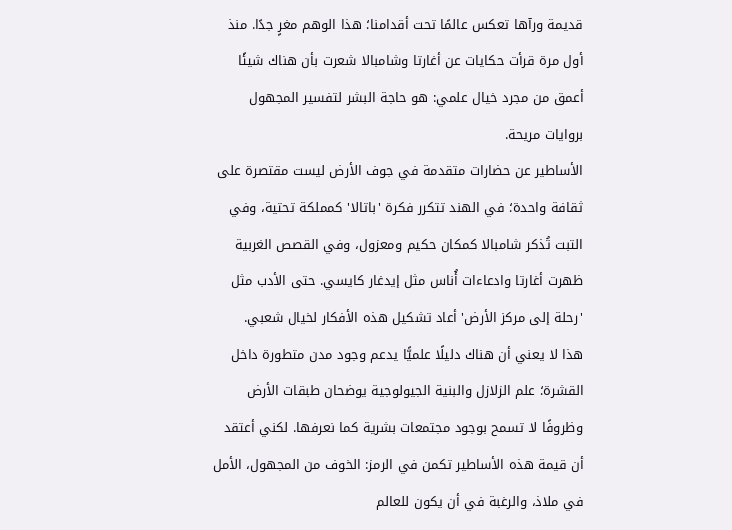قديمة ورآها تعكس عالمًا تحت أقدامنا؛ هذا الوهم مغرٍ جدًا. منذ أول مرة قرأت حكايات عن أغارتا وشامبالا شعرت بأن هناك شيئًا أعمق من مجرد خيال علمي: هو حاجة البشر لتفسير المجهول بروايات مريحة.
الأساطير عن حضارات متقدمة في جوف الأرض ليست مقتصرة على ثقافة واحدة؛ في الهند تتكرر فكرة 'باتالا' كمملكة تحتية، وفي التبت تُذكر شامبالا كمكان حكيم ومعزول، وفي القصص الغربية ظهرت أغارتا وادعاءات أُناس مثل إيدغار كايسي. حتى الأدب مثل 'رحلة إلى مركز الأرض' أعاد تشكيل هذه الأفكار لخيال شعبي.
هذا لا يعني أن هناك دليلًا علميًّا يدعم وجود مدن متطورة داخل القشرة؛ علم الزلازل والبنية الجيولوجية يوضحان طبقات الأرض وظروفًا لا تسمح بوجود مجتمعات بشرية كما نعرفها. لكني أعتقد أن قيمة هذه الأساطير تكمن في الرمز: الخوف من المجهول، الأمل في ملاذ، والرغبة في أن يكون للعالم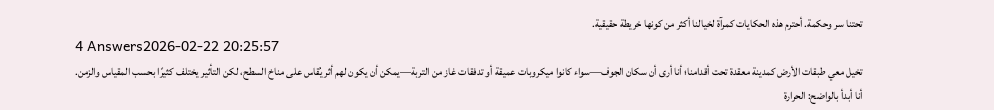تحتنا سر وحكمة. أحترم هذه الحكايات كمرآة لخيالنا أكثر من كونها خريطة حقيقية.
4 Answers2026-02-22 20:25:57
تخيل معي طبقات الأرض كمدينة معقدة تحت أقدامنا؛ أنا أرى أن سكان الجوف—سواء كانوا ميكروبات عميقة أو تدفقات غاز من التربة—يمكن أن يكون لهم أثر يُقاس على مناخ السطح، لكن التأثير يختلف كثيرًا بحسب المقياس والزمن.
أنا أبدأ بالواضح: الحرارة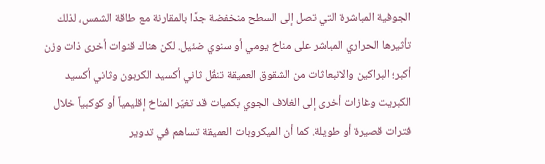الجوفية المباشرة التي تصل إلى السطح منخفضة جدًا بالمقارنة مع طاقة الشمس، لذلك تأثيرها الحراري المباشر على مناخ يومي أو سنوي ضئيل. لكن هناك قنوات أخرى ذات وزن أكبر؛ البراكين والانبعاثات من الشقوق العميقة تنقُل ثاني أكسيد الكربون وثاني أكسيد الكبريت وغازات أخرى إلى الغلاف الجوي بكميات قد تغيّر المناخ إقليمياً أو كوكبياً خلال فترات قصيرة أو طويلة. كما أن الميكروبات العميقة تساهم في تدوير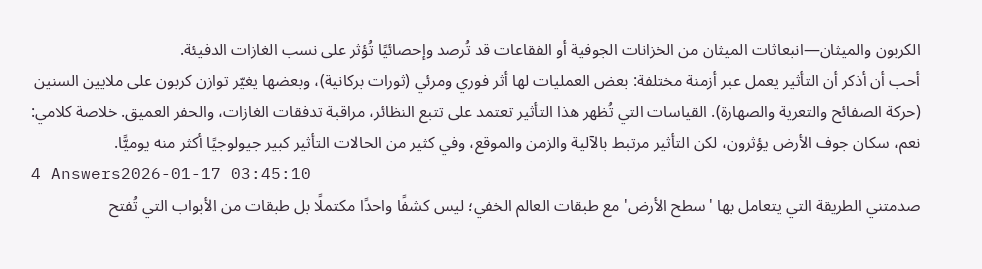الكربون والميثان—انبعاثات الميثان من الخزانات الجوفية أو الفقاعات قد تُرصد وإحصائيًا تُؤثر على نسب الغازات الدفيئة.
أحب أن أذكر أن التأثير يعمل عبر أزمنة مختلفة: بعض العمليات لها أثر فوري ومرئي (ثورات بركانية)، وبعضها يغيّر توازن كربون على ملايين السنين (حركة الصفائح والتعرية والصهارة). القياسات التي تُظهر هذا التأثير تعتمد على تتبع النظائر، مراقبة تدفقات الغازات، والحفر العميق. خلاصة كلامي: نعم، سكان جوف الأرض يؤثرون، لكن التأثير مرتبط بالآلية والزمن والموقع، وفي كثير من الحالات التأثير كبير جيولوجيًا أكثر منه يوميًّا.
4 Answers2026-01-17 03:45:10
صدمتني الطريقة التي يتعامل بها 'سطح الأرض' مع طبقات العالم الخفي؛ ليس كشفًا واحدًا مكتملًا بل طبقات من الأبواب التي تُفتح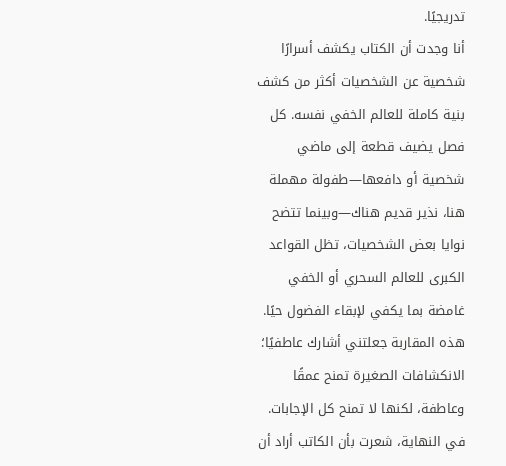تدريجيًا.
أنا وجدت أن الكتاب يكشف أسرارًا شخصية عن الشخصيات أكثر من كشف بنية كاملة للعالم الخفي نفسه. كل فصل يضيف قطعة إلى ماضي شخصية أو دافعها—طفولة مهملة هنا، نذير قديم هناك—وبينما تتضح نوايا بعض الشخصيات، تظل القواعد الكبرى للعالم السحري أو الخفي غامضة بما يكفي لإبقاء الفضول حيًا.
هذه المقاربة جعلتني أشارك عاطفيًا؛ الانكشافات الصغيرة تمنح عمقًا وعاطفة، لكنها لا تمنح كل الإجابات. في النهاية، شعرت بأن الكاتب أراد أن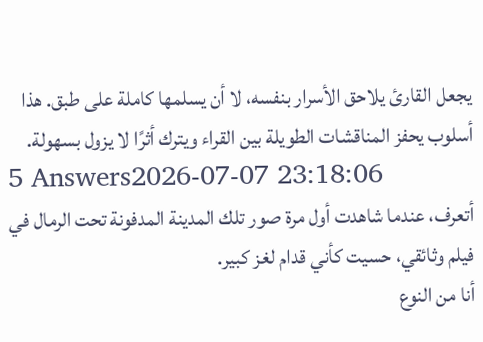يجعل القارئ يلاحق الأسرار بنفسه، لا أن يسلمها كاملة على طبق. هذا أسلوب يحفز المناقشات الطويلة بين القراء ويترك أثرًا لا يزول بسهولة.
5 Answers2026-07-07 23:18:06
أتعرف، عندما شاهدت أول مرة صور تلك المدينة المدفونة تحت الرمال في فيلم وثائقي، حسيت كأني قدام لغز كبير.
أنا من النوع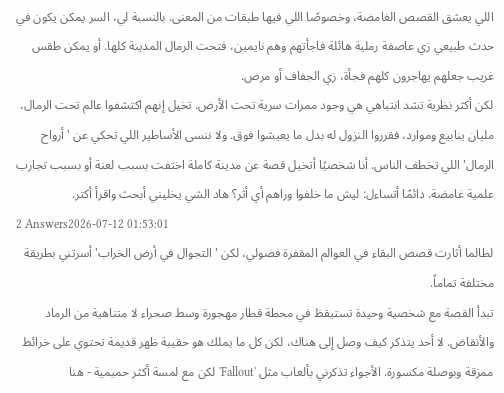اللي يعشق القصص الغامضة، وخصوصًا اللي فيها طبقات من المعنى. بالنسبة لي، السر يمكن يكون في حدث طبيعي زي عاصفة رملية هائلة فاجأتهم وهم نايمين، فتحت الرمال المدينة كلها. أو يمكن طقس غريب جعلهم يهاجرون كلهم فجأة، زي الجفاف أو مرض.
لكن أكثر نظرية تشد انتباهي هي وجود ممرات سرية تحت الأرض. تخيل إنهم اكتشفوا عالم تحت الرمال، مليان ينابيع وموارد، فقرروا النزول له بدل ما يعيشوا فوق. ولا ننسى الأساطير اللي تحكي عن 'أرواح الرمال' اللي تخطف الناس. أنا شخصيًا أتخيل قصة عن مدينة كاملة اختفت بسبب لعنة أو بسبب تجارب علمية غامضة. دائمًا أتساءل: ليش ما خلفوا وراهم أي أثر؟ هاد الشي يخليني أبحث واقرأ أكتر.
2 Answers2026-07-12 01:53:01
لطالما أثارت قصص البقاء في العوالم المقفرة فضولي، لكن 'التجوال في أرض الخراب' أسرتني بطريقة مختلفة تماماً.
تبدأ القصة مع شخصية وحيدة تستيقظ في محطة قطار مهجورة وسط صحراء لا متناهية من الرماد والأنقاض. لا أحد يتذكر كيف وصل إلى هناك، لكن كل ما يملك هو حقيبة ظهر قديمة تحتوي على خرائط ممزقة وبوصلة مكسورة. الأجواء تذكرني بألعاب مثل 'Fallout' لكن مع لمسة أكثر حميمية - هنا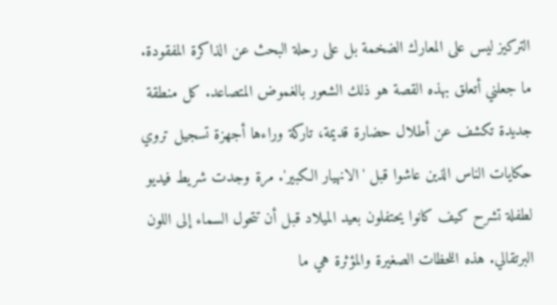التركيز ليس على المعارك الضخمة بل على رحلة البحث عن الذاكرة المفقودة.
ما جعلني أتعلق بهذه القصة هو ذلك الشعور بالغموض المتصاعد. كل منطقة جديدة تكشف عن أطلال حضارة قديمة، تاركة وراءها أجهزة تسجيل تروي حكايات الناس الذين عاشوا قبل 'الانهيار الكبير'. مرة وجدت شريط فيديو لطفلة تشرح كيف كانوا يحتفلون بعيد الميلاد قبل أن تتحول السماء إلى اللون البرتقالي. هذه اللحظات الصغيرة والمؤثرة هي ما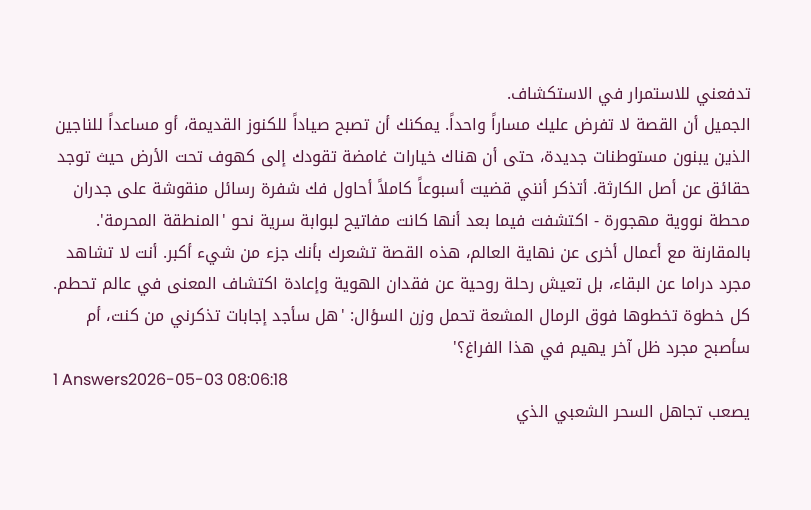تدفعني للاستمرار في الاستكشاف.
الجميل أن القصة لا تفرض عليك مساراً واحداً. يمكنك أن تصبح صياداً للكنوز القديمة، أو مساعداً للناجين الذين يبنون مستوطنات جديدة، حتى أن هناك خيارات غامضة تقودك إلى كهوف تحت الأرض حيث توجد حقائق عن أصل الكارثة. أتذكر أنني قضيت أسبوعاً كاملاً أحاول فك شفرة رسائل منقوشة على جدران محطة نووية مهجورة - اكتشفت فيما بعد أنها كانت مفاتيح لبوابة سرية نحو 'المنطقة المحرمة'.
بالمقارنة مع أعمال أخرى عن نهاية العالم، هذه القصة تشعرك بأنك جزء من شيء أكبر. أنت لا تشاهد مجرد دراما عن البقاء، بل تعيش رحلة روحية عن فقدان الهوية وإعادة اكتشاف المعنى في عالم تحطم. كل خطوة تخطوها فوق الرمال المشعة تحمل وزن السؤال: 'هل سأجد إجابات تذكرني من كنت، أم سأصبح مجرد ظل آخر يهيم في هذا الفراغ؟'
1 Answers2026-05-03 08:06:18
يصعب تجاهل السحر الشعبي الذي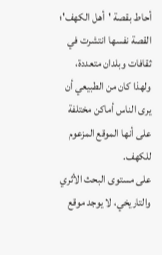أحاط بقصة 'أهل الكهف'؛ القصة نفسها انتشرت في ثقافات وبلدان متعددة، ولهذا كان من الطبيعي أن يرى الناس أماكن مختلفة على أنها الموقع المزعوم للكهف.
على مستوى البحث الأثري والتاريخي، لا يوجد موقع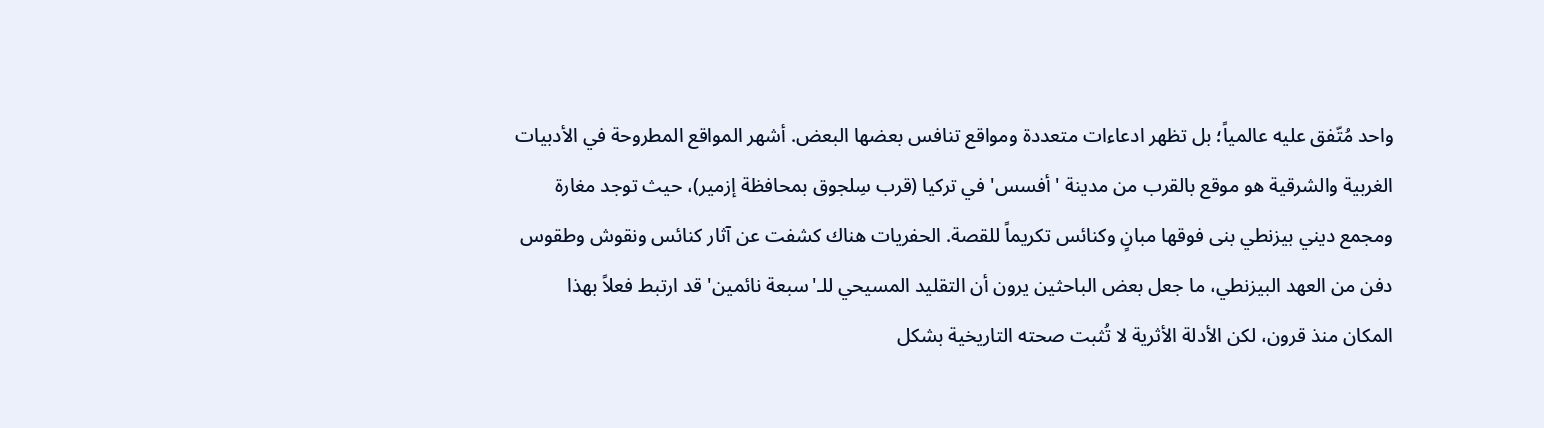واحد مُتّفق عليه عالمياً؛ بل تظهر ادعاءات متعددة ومواقع تنافس بعضها البعض. أشهر المواقع المطروحة في الأدبيات الغربية والشرقية هو موقع بالقرب من مدينة 'أفسس' في تركيا (قرب سِلجوق بمحافظة إزمير)، حيث توجد مغارة ومجمع ديني بيزنطي بنى فوقها مبانٍ وكنائس تكريماً للقصة. الحفريات هناك كشفت عن آثار كنائس ونقوش وطقوس دفن من العهد البيزنطي، ما جعل بعض الباحثين يرون أن التقليد المسيحي للـ'سبعة نائمين' قد ارتبط فعلاً بهذا المكان منذ قرون، لكن الأدلة الأثرية لا تُثبت صحته التاريخية بشكل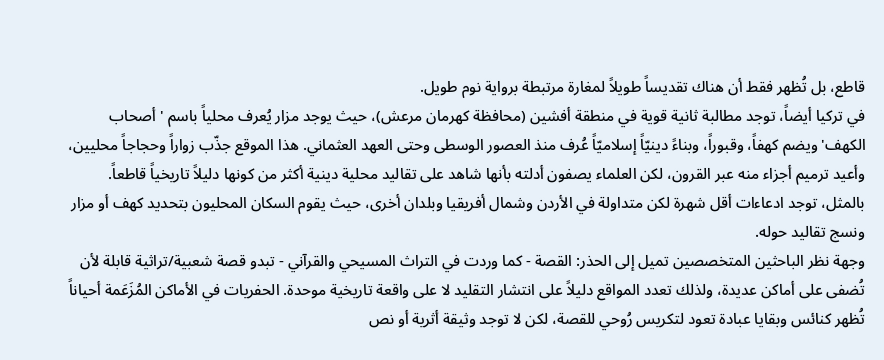قاطع، بل تُظهر فقط أن هناك تقديساً طويلاً لمغارة مرتبطة برواية نوم طويل.
في تركيا أيضاً، توجد مطالبة ثانية قوية في منطقة أفشين (محافظة كهرمان مرعش)، حيث يوجد مزار يُعرف محلياً باسم 'أصحاب الكهف' ويضم كهفاً، وقبوراً، وبناءً دينيّاً إسلاميّاً عُرف منذ العصور الوسطى وحتى العهد العثماني. هذا الموقع جذّب زواراً وحجاجاً محليين، وأعيد ترميم أجزاء منه عبر القرون، لكن العلماء يصفون أدلته بأنها شاهد على تقاليد محلية دينية أكثر من كونها دليلاً تاريخياً قاطعاً. بالمثل، توجد ادعاءات أقل شهرة لكن متداولة في الأردن وشمال أفريقيا وبلدان أخرى، حيث يقوم السكان المحليون بتحديد كهف أو مزار ونسج تقاليد حوله.
وجهة نظر الباحثين المتخصصين تميل إلى الحذر: القصة - كما وردت في التراث المسيحي والقرآني - تبدو قصة شعبية/تراثية قابلة لأن تُضفى على أماكن عديدة، ولذلك تعدد المواقع دليلاً على انتشار التقليد لا على واقعة تاريخية موحدة. الحفريات في الأماكن المُزَعَمة أحياناً تُظهر كنائس وبقايا عبادة تعود لتكريس رُوحي للقصة، لكن لا توجد وثيقة أثرية أو نص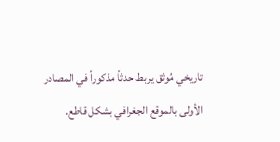تاريخي مُوثق يربط حدثاً مذكوراً في المصادر الأولى بالموقع الجغرافي بشكل قاطع.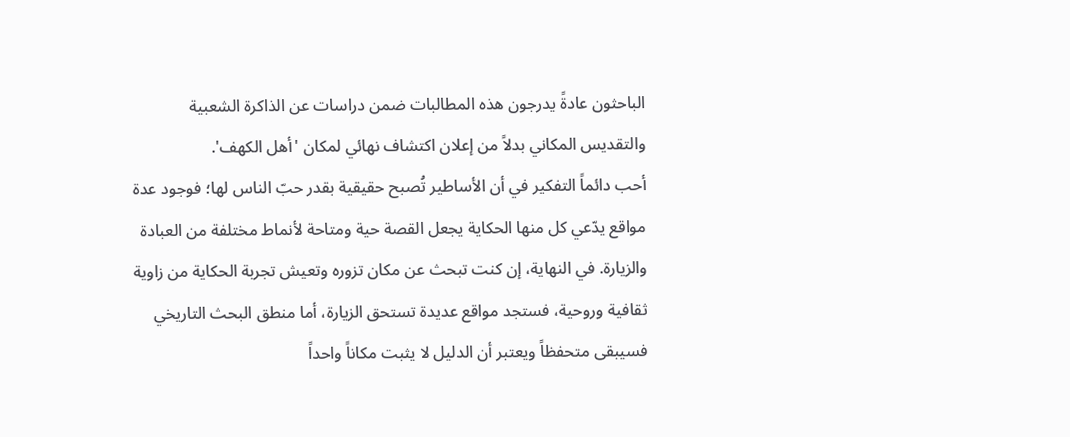الباحثون عادةً يدرجون هذه المطالبات ضمن دراسات عن الذاكرة الشعبية والتقديس المكاني بدلاً من إعلان اكتشاف نهائي لمكان 'أهل الكهف'.
أحب دائماً التفكير في أن الأساطير تُصبح حقيقية بقدر حبّ الناس لها؛ فوجود عدة مواقع يدّعي كل منها الحكاية يجعل القصة حية ومتاحة لأنماط مختلفة من العبادة والزيارة. في النهاية، إن كنت تبحث عن مكان تزوره وتعيش تجربة الحكاية من زاوية ثقافية وروحية، فستجد مواقع عديدة تستحق الزيارة، أما منطق البحث التاريخي فسيبقى متحفظاً ويعتبر أن الدليل لا يثبت مكاناً واحداً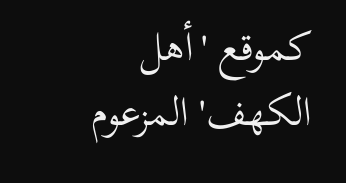كموقع 'أهل الكهف' المزعوم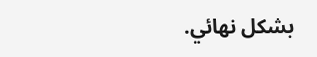بشكل نهائي.